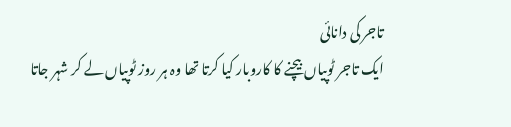تاجر کی دانائی
ایک تاجر ٹوپیاں بیچنے کا کاروبار کیا کرتا تھا وہ ہر روز ٹوپیاں لے کر شہر جاتا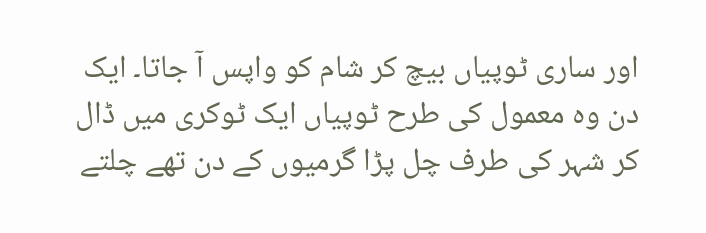اور ساری ٹوپیاں بیچ کر شام کو واپس آ جاتا۔ ایک دن وہ معمول کی طرح ٹوپیاں ایک ٹوکری میں ڈال کر شہر کی طرف چل پڑا گرمیوں کے دن تھے چلتے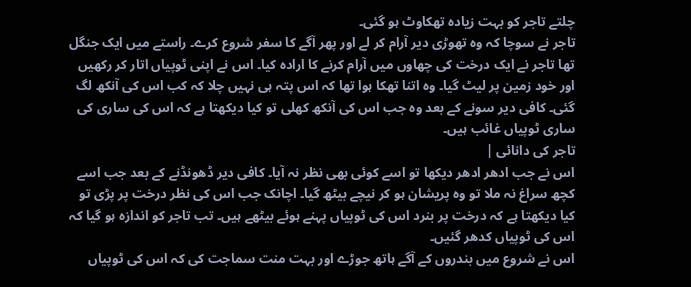چلتے تاجر کو بہت زیادہ تھکاوٹ ہو گئی۔
تاجر نے سوچا کہ وہ تھوڑی دیر آرام کر لے اور پھر آگے کا سفر شروع کرے۔ راستے میں ایک جنگل تھا تاجر نے ایک درخت کی چھاوں میں آرام کرنے کا ارادہ کیا۔ اس نے اپنی ٹوپیاں اتار کر رکھیں اور خود زمین پر لیٹ گیا۔ وہ اتنا تھکا ہوا تھا کہ اس پتہ ہی نہیں چلا کہ کب اس کی آنکھ لگ گئی۔ کافی دیر سونے کے بعد وہ جب اس کی آنکھ کھلی تو کیا دیکھتا ہے کہ اس کی ساری کی ساری ٹوپیاں غائب ہیں۔
تاجر کی دانائی |
اس نے جب ادھر ادھر دیکھا تو اسے کوئی بھی نظر نہ آیا۔ کافی دیر ڈھونڈنے کے بعد جب اسے کچھ سراغ نہ ملا تو وہ پریشان ہو کر نیچے بیٹھ گیا۔ اچانک جب اس کی نظر درخت پر پڑی تو کیا دیکھتا ہے کہ درخت پر بنرد اس کی ٹوپیاں پہنے ہوئے بیٹھے ہیں۔ تب تاجر کو اندازہ ہو گیا کہ اس کی ٹوپیاں کدھر گئیں۔
اس نے شروع میں بندروں کے آگے ہاتھ جوڑے اور بہت منت سماجت کی کہ اس کی ٹوپیاں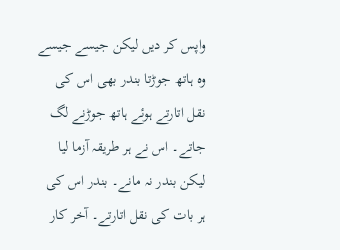واپس کر دیں لیکن جیسے جیسے وہ ہاتھ جوڑتا بندر بھی اس کی نقل اتارتے ہوئے ہاتھ جوڑنے لگ جاتے۔ اس نے ہر طریقہ آزما لیا لیکن بندر نہ مانے۔ بندر اس کی ہر بات کی نقل اتارتے۔ آخر کار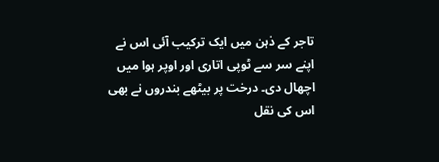تاجر کے ذہن میں ایک ترکیب آئی اس نے اپنے سر سے ٹوپی اتاری اور اوپر ہوا میں اچھال دی۔ درخت پر بیٹھے بندروں نے بھی اس کی نقل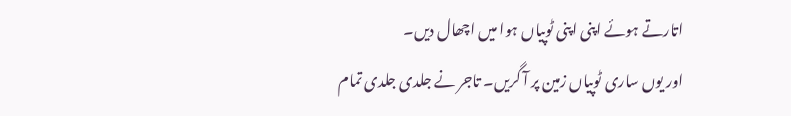اتارتے ہوئے اپنی اپنی ٹوپیاں ہوا میں اچھال دیں۔
اور یوں ساری ٹوپیاں زمین پر آ گریں۔ تاجر نے جلدی جلدی تمام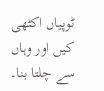ٹوپیاں اکٹھی کیں اور وہاں سے چلتا بنا۔